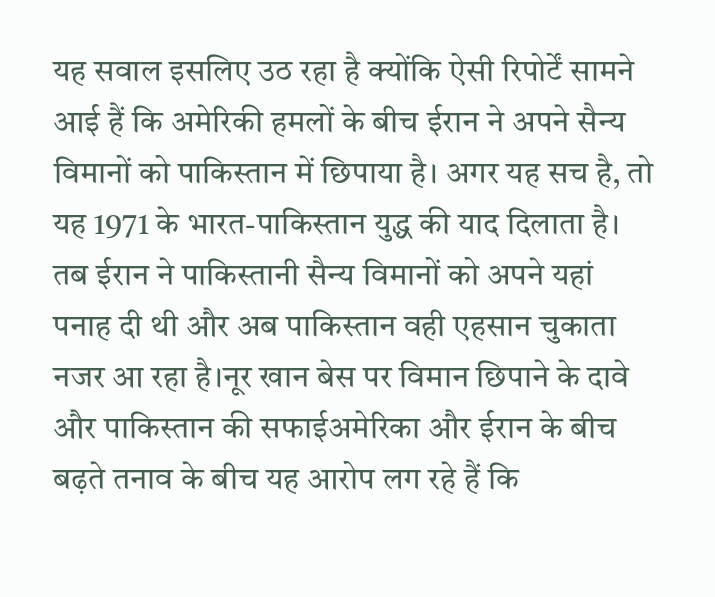यह सवाल इसलिए उठ रहा है क्योंकि ऐसी रिपोर्टें सामने आई हैं कि अमेरिकी हमलों के बीच ईरान ने अपने सैन्य विमानों को पाकिस्तान में छिपाया है। अगर यह सच है, तो यह 1971 के भारत-पाकिस्तान युद्ध की याद दिलाता है। तब ईरान ने पाकिस्तानी सैन्य विमानों को अपने यहां पनाह दी थी और अब पाकिस्तान वही एहसान चुकाता नजर आ रहा है।नूर खान बेस पर विमान छिपाने के दावे और पाकिस्तान की सफाईअमेरिका और ईरान के बीच बढ़ते तनाव के बीच यह आरोप लग रहे हैं कि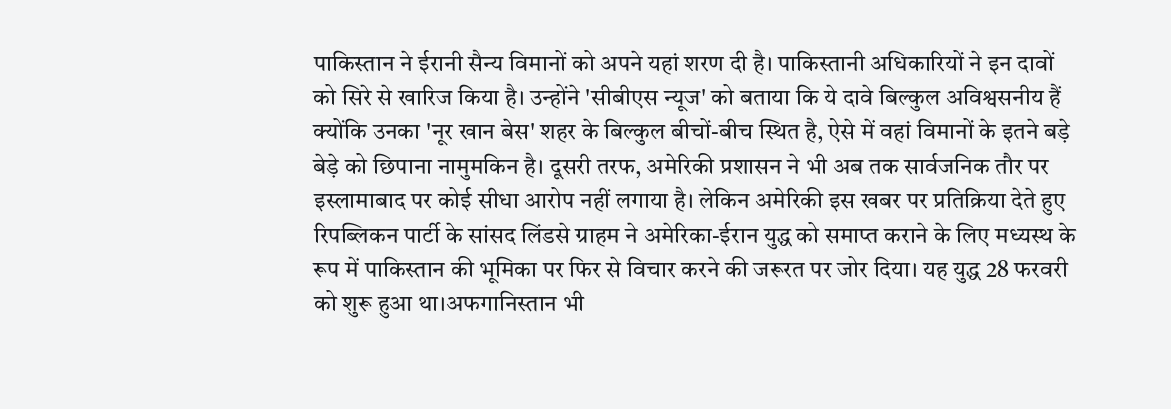पाकिस्तान ने ईरानी सैन्य विमानों को अपने यहां शरण दी है। पाकिस्तानी अधिकारियों ने इन दावों को सिरे से खारिज किया है। उन्होंने 'सीबीएस न्यूज' को बताया कि ये दावे बिल्कुल अविश्वसनीय हैं क्योंकि उनका 'नूर खान बेस' शहर के बिल्कुल बीचों-बीच स्थित है, ऐसे में वहां विमानों के इतने बड़े बेड़े को छिपाना नामुमकिन है। दूसरी तरफ, अमेरिकी प्रशासन ने भी अब तक सार्वजनिक तौर पर इस्लामाबाद पर कोई सीधा आरोप नहीं लगाया है। लेकिन अमेरिकी इस खबर पर प्रतिक्रिया देते हुए रिपब्लिकन पार्टी के सांसद लिंडसे ग्राहम ने अमेरिका-ईरान युद्ध को समाप्त कराने के लिए मध्यस्थ के रूप में पाकिस्तान की भूमिका पर फिर से विचार करने की जरूरत पर जोर दिया। यह युद्ध 28 फरवरी को शुरू हुआ था।अफगानिस्तान भी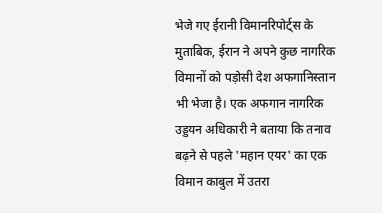भेजे गए ईरानी विमानरिपोर्ट्स के मुताबिक, ईरान ने अपने कुछ नागरिक विमानों को पड़ोसी देश अफगानिस्तान भी भेजा है। एक अफगान नागरिक उड्डयन अधिकारी ने बताया कि तनाव बढ़ने से पहले 'महान एयर' का एक विमान काबुल में उतरा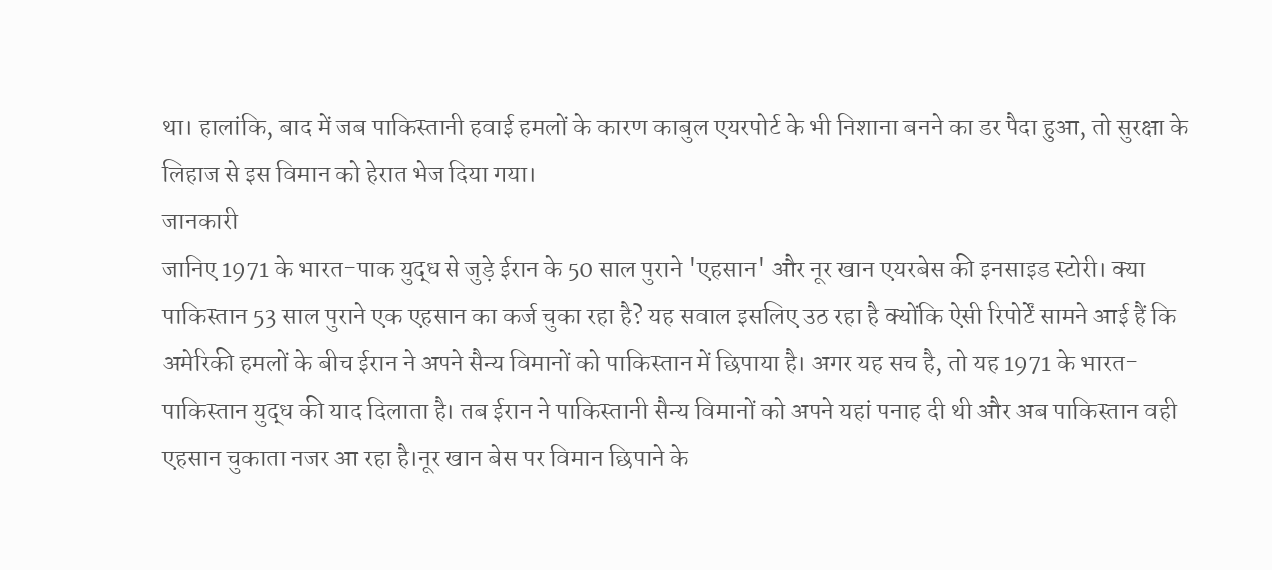था। हालांकि, बाद में जब पाकिस्तानी हवाई हमलों के कारण काबुल एयरपोर्ट के भी निशाना बनने का डर पैदा हुआ, तो सुरक्षा के लिहाज से इस विमान को हेरात भेज दिया गया।
जानकारी
जानिए 1971 के भारत-पाक युद्ध से जुड़े ईरान के 50 साल पुराने 'एहसान' और नूर खान एयरबेस की इनसाइड स्टोरी। क्या पाकिस्तान 53 साल पुराने एक एहसान का कर्ज चुका रहा है? यह सवाल इसलिए उठ रहा है क्योंकि ऐसी रिपोर्टें सामने आई हैं कि अमेरिकी हमलों के बीच ईरान ने अपने सैन्य विमानों को पाकिस्तान में छिपाया है। अगर यह सच है, तो यह 1971 के भारत-पाकिस्तान युद्ध की याद दिलाता है। तब ईरान ने पाकिस्तानी सैन्य विमानों को अपने यहां पनाह दी थी और अब पाकिस्तान वही एहसान चुकाता नजर आ रहा है।नूर खान बेस पर विमान छिपाने के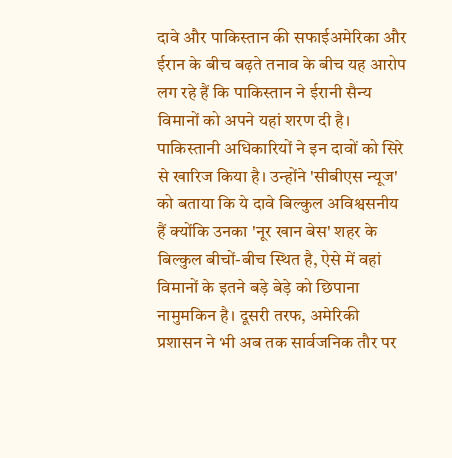दावे और पाकिस्तान की सफाईअमेरिका और ईरान के बीच बढ़ते तनाव के बीच यह आरोप लग रहे हैं कि पाकिस्तान ने ईरानी सैन्य विमानों को अपने यहां शरण दी है। पाकिस्तानी अधिकारियों ने इन दावों को सिरे से खारिज किया है। उन्होंने 'सीबीएस न्यूज' को बताया कि ये दावे बिल्कुल अविश्वसनीय हैं क्योंकि उनका 'नूर खान बेस' शहर के बिल्कुल बीचों-बीच स्थित है, ऐसे में वहां विमानों के इतने बड़े बेड़े को छिपाना नामुमकिन है। दूसरी तरफ, अमेरिकी प्रशासन ने भी अब तक सार्वजनिक तौर पर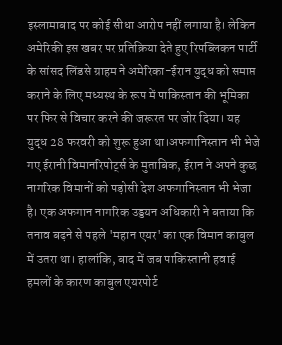इस्लामाबाद पर कोई सीधा आरोप नहीं लगाया है। लेकिन अमेरिकी इस खबर पर प्रतिक्रिया देते हुए रिपब्लिकन पार्टी के सांसद लिंडसे ग्राहम ने अमेरिका-ईरान युद्ध को समाप्त कराने के लिए मध्यस्थ के रूप में पाकिस्तान की भूमिका पर फिर से विचार करने की जरूरत पर जोर दिया। यह युद्ध 28 फरवरी को शुरू हुआ था।अफगानिस्तान भी भेजे गए ईरानी विमानरिपोर्ट्स के मुताबिक, ईरान ने अपने कुछ नागरिक विमानों को पड़ोसी देश अफगानिस्तान भी भेजा है। एक अफगान नागरिक उड्डयन अधिकारी ने बताया कि तनाव बढ़ने से पहले 'महान एयर' का एक विमान काबुल में उतरा था। हालांकि, बाद में जब पाकिस्तानी हवाई हमलों के कारण काबुल एयरपोर्ट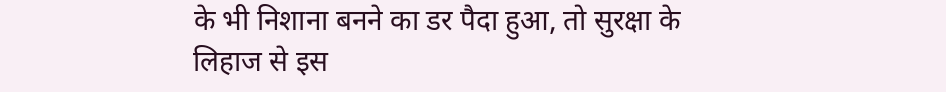के भी निशाना बनने का डर पैदा हुआ, तो सुरक्षा के लिहाज से इस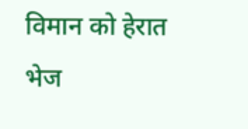विमान को हेरात भेज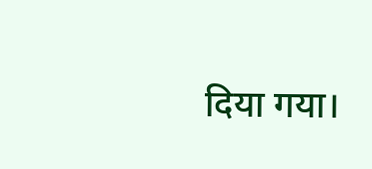दिया गया।